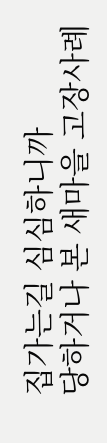집가는길 심심하니까
당하거나 본 새마을 고장사례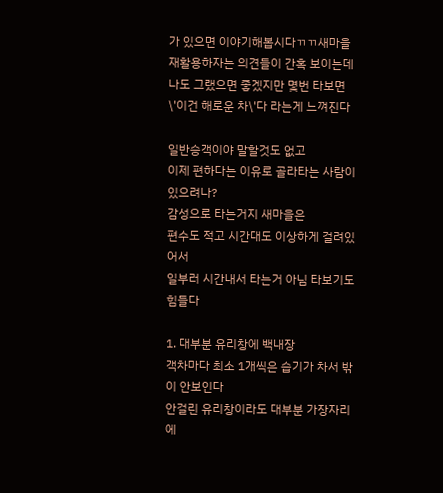가 있으면 이야기해봅시다ㄲㄲ새마을 재활용하자는 의견들이 간혹 보이는데
나도 그랬으면 좋겠지만 몇번 타보면
\'이건 해로운 차\'다 라는게 느껴진다

일반승객이야 말할것도 없고
이제 편하다는 이유로 골라타는 사람이 있으려나?
감성으로 타는거지 새마을은
편수도 적고 시간대도 이상하게 걸려있어서
일부러 시간내서 타는거 아님 타보기도 힘들다

1. 대부분 유리창에 백내장
객차마다 최소 1개씩은 습기가 차서 밖이 안보인다
안걸린 유리창이라도 대부분 가장자리에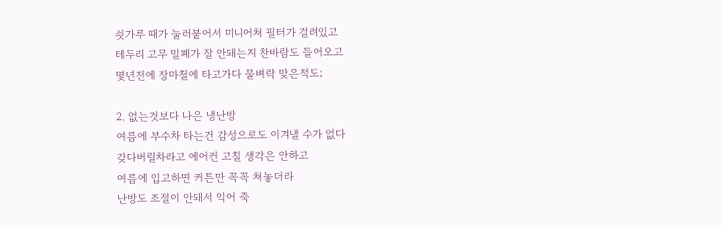쇳가루 때가 눌러붙어서 미니어쳐 필터가 걸려있고
테두리 고무 밀폐가 잘 안돼는지 찬바람도 들어오고
몇년전에 장마철에 타고가다 물벼락 맞은적도;

2. 없는것보다 나은 냉난방
여름에 부수차 타는건 감성으로도 이겨낼 수가 없다
갖다버릴차라고 에어컨 고칠 생각은 안하고
여름에 입고하면 커튼만 꼭꼭 쳐놓더라
난방도 조절이 안돼서 익어 죽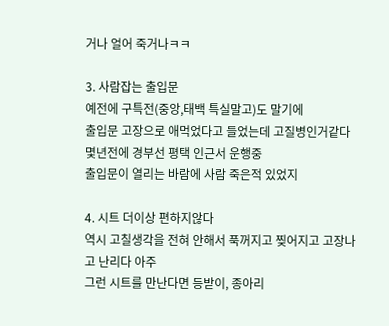거나 얼어 죽거나ㅋㅋ

3. 사람잡는 출입문
예전에 구특전(중앙,태백 특실말고)도 말기에
출입문 고장으로 애먹었다고 들었는데 고질병인거같다
몇년전에 경부선 평택 인근서 운행중
출입문이 열리는 바람에 사람 죽은적 있었지

4. 시트 더이상 편하지않다
역시 고칠생각을 전혀 안해서 푹꺼지고 찢어지고 고장나고 난리다 아주
그런 시트를 만난다면 등받이, 종아리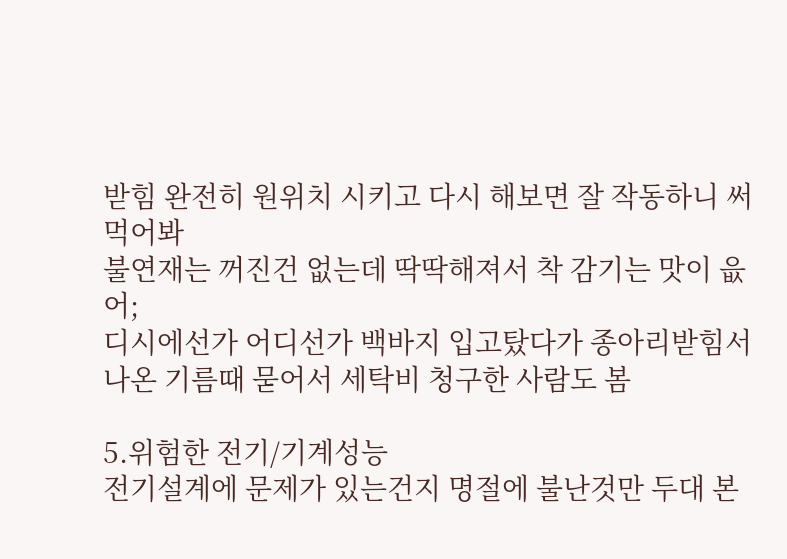받힘 완전히 원위치 시키고 다시 해보면 잘 작동하니 써먹어봐
불연재는 꺼진건 없는데 딱딱해져서 착 감기는 맛이 읎어;
디시에선가 어디선가 백바지 입고탔다가 종아리받힘서 나온 기름때 묻어서 세탁비 청구한 사람도 봄

5.위험한 전기/기계성능
전기설계에 문제가 있는건지 명절에 불난것만 두대 본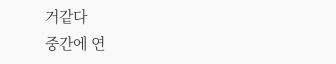거같다
중간에 연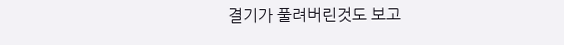결기가 풀려버린것도 보고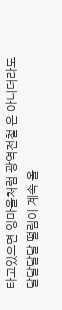타고있으면 잉마을처럼 광역전철 은 아니더라도
달달달달 떨림이 계속 올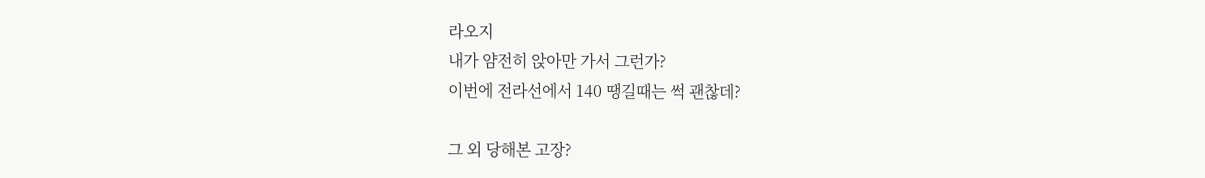라오지
내가 얌전히 앉아만 가서 그런가?
이번에 전라선에서 140 땡길때는 썩 괜찮데?

그 외 당해본 고장?